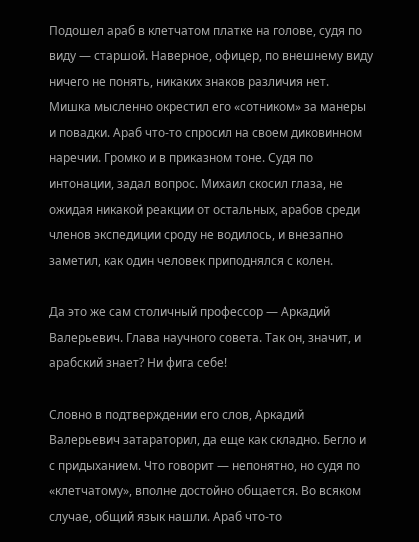Подошел араб в клетчатом платке на голове, судя по виду — старшой. Наверное, офицер, по внешнему виду ничего не понять, никаких знаков различия нет. Мишка мысленно окрестил его «сотником» за манеры и повадки. Араб что-то спросил на своем диковинном наречии. Громко и в приказном тоне. Судя по интонации, задал вопрос. Михаил скосил глаза, не ожидая никакой реакции от остальных, арабов среди членов экспедиции сроду не водилось, и внезапно заметил, как один человек приподнялся с колен.

Да это же сам столичный профессор — Аркадий Валерьевич. Глава научного совета. Так он, значит, и арабский знает? Ни фига себе!

Словно в подтверждении его слов, Аркадий Валерьевич затараторил, да еще как складно. Бегло и с придыханием. Что говорит — непонятно, но судя по «клетчатому», вполне достойно общается. Во всяком случае, общий язык нашли. Араб что-то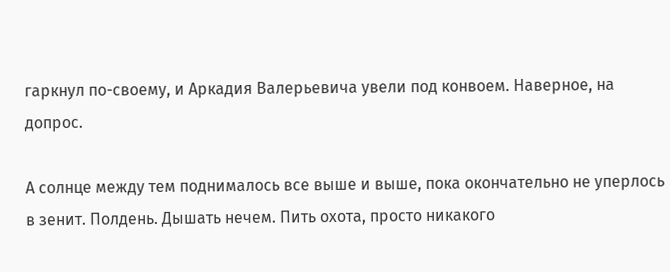гаркнул по-своему, и Аркадия Валерьевича увели под конвоем. Наверное, на допрос.

А солнце между тем поднималось все выше и выше, пока окончательно не уперлось в зенит. Полдень. Дышать нечем. Пить охота, просто никакого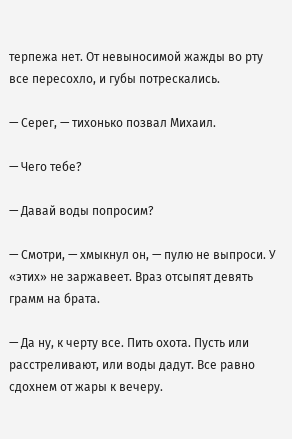терпежа нет. От невыносимой жажды во рту все пересохло, и губы потрескались.

— Серег, — тихонько позвал Михаил.

— Чего тебе?

— Давай воды попросим?

— Смотри, — хмыкнул он, — пулю не выпроси. У «этих» не заржавеет. Враз отсыпят девять грамм на брата.

— Да ну, к черту все. Пить охота. Пусть или расстреливают, или воды дадут. Все равно сдохнем от жары к вечеру.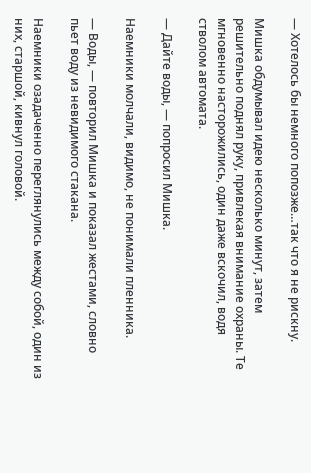— Хотелось бы немного попозже…так что я не рискну.

Мишка обдумывал идею несколько минут, затем решительно поднял руку, привлекая внимание охраны. Те мгновенно насторожились, один даже вскочил, водя стволом автомата.

— Дайте воды, — попросил Мишка.

Наемники молчали, видимо, не понимали пленника.

— Воды, — повторил Мишка и показал жестами, словно пьет воду из невидимого стакана.

Наемники озадаченно переглянулись между собой, один из них, старшой, кивнул головой.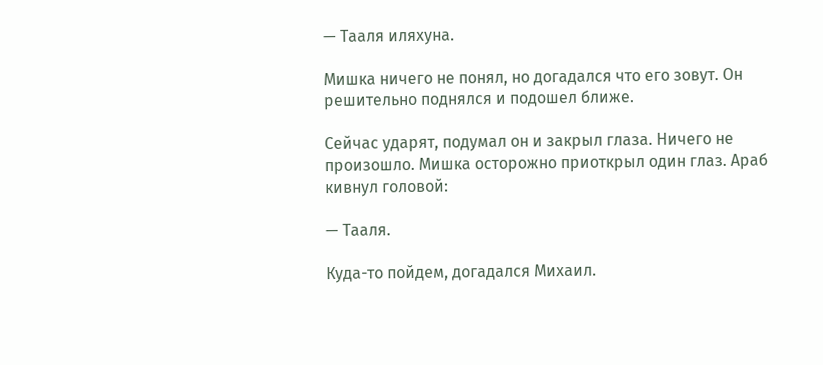— Тааля иляхуна.

Мишка ничего не понял, но догадался что его зовут. Он решительно поднялся и подошел ближе.

Сейчас ударят, подумал он и закрыл глаза. Ничего не произошло. Мишка осторожно приоткрыл один глаз. Араб кивнул головой:

— Тааля.

Куда-то пойдем, догадался Михаил.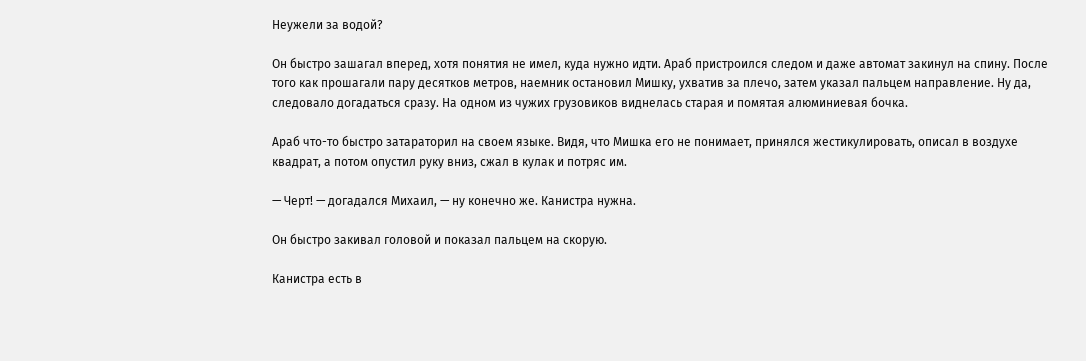Неужели за водой?

Он быстро зашагал вперед, хотя понятия не имел, куда нужно идти. Араб пристроился следом и даже автомат закинул на спину. После того как прошагали пару десятков метров, наемник остановил Мишку, ухватив за плечо, затем указал пальцем направление. Ну да, следовало догадаться сразу. На одном из чужих грузовиков виднелась старая и помятая алюминиевая бочка.

Араб что-то быстро затараторил на своем языке. Видя, что Мишка его не понимает, принялся жестикулировать, описал в воздухе квадрат, а потом опустил руку вниз, сжал в кулак и потряс им.

— Черт! — догадался Михаил, — ну конечно же. Канистра нужна.

Он быстро закивал головой и показал пальцем на скорую.

Канистра есть в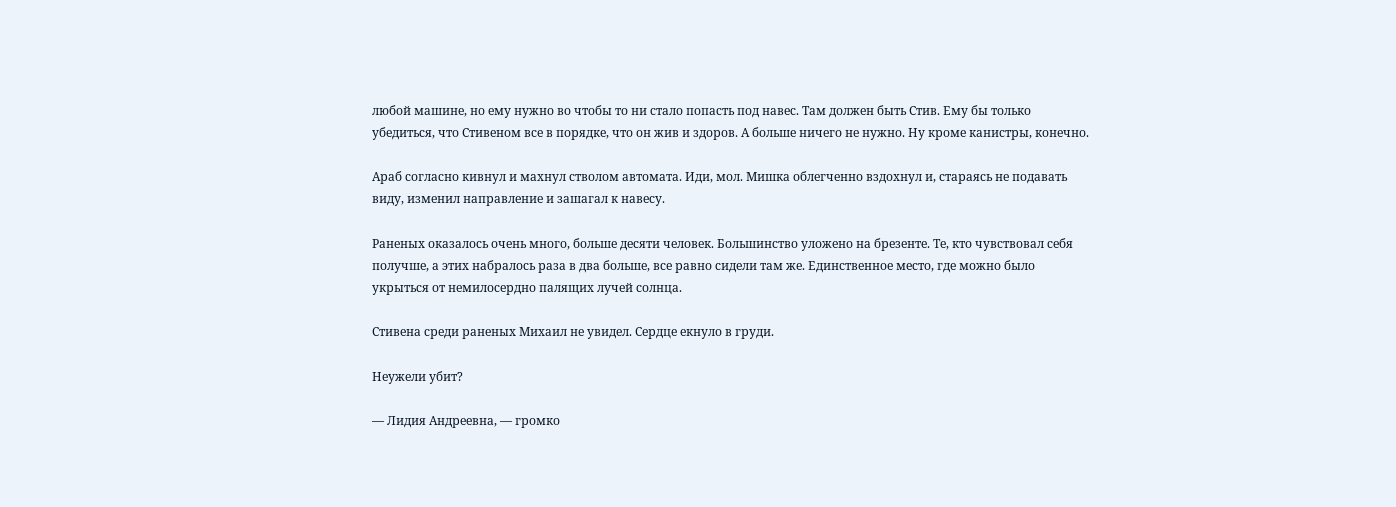любой машине, но ему нужно во чтобы то ни стало попасть под навес. Там должен быть Стив. Ему бы только убедиться, что Стивеном все в порядке, что он жив и здоров. А больше ничего не нужно. Ну кроме канистры, конечно.

Араб согласно кивнул и махнул стволом автомата. Иди, мол. Мишка облегченно вздохнул и, стараясь не подавать виду, изменил направление и зашагал к навесу.

Раненых оказалось очень много, больше десяти человек. Большинство уложено на брезенте. Те, кто чувствовал себя получше, а этих набралось раза в два больше, все равно сидели там же. Единственное место, где можно было укрыться от немилосердно палящих лучей солнца.

Стивена среди раненых Михаил не увидел. Сердце екнуло в груди.

Неужели убит?

— Лидия Андреевна, — громко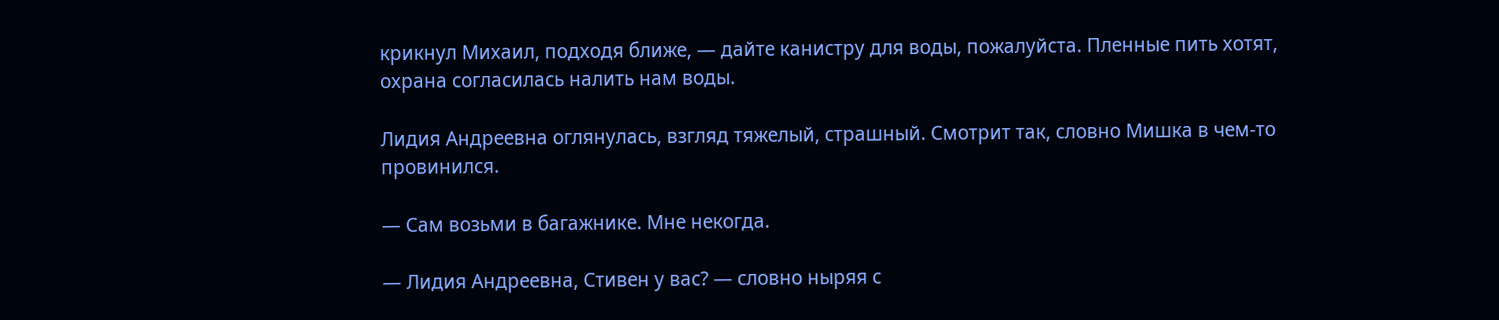крикнул Михаил, подходя ближе, — дайте канистру для воды, пожалуйста. Пленные пить хотят, охрана согласилась налить нам воды.

Лидия Андреевна оглянулась, взгляд тяжелый, страшный. Смотрит так, словно Мишка в чем-то провинился.

— Сам возьми в багажнике. Мне некогда.

— Лидия Андреевна, Стивен у вас? — словно ныряя с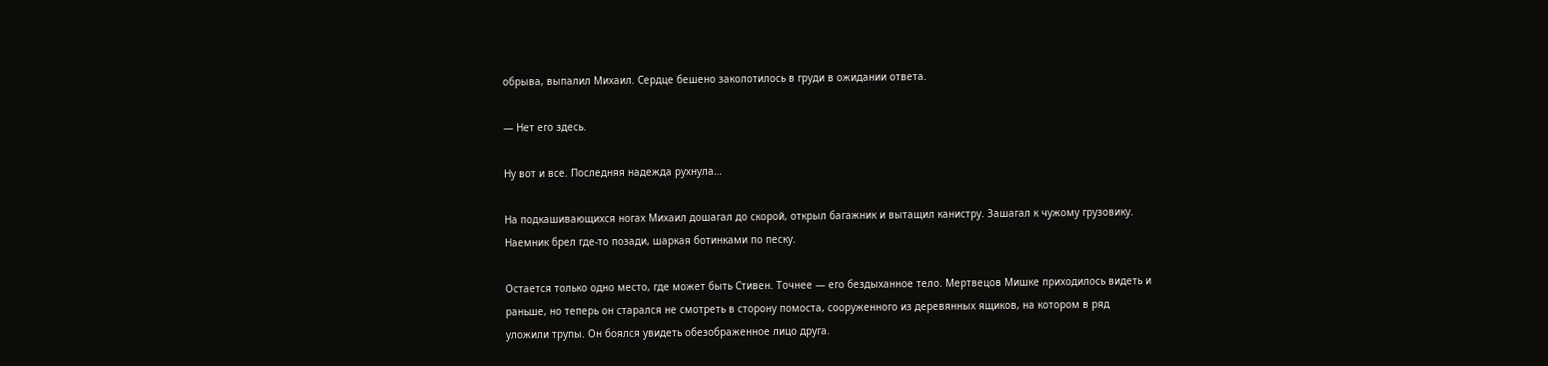обрыва, выпалил Михаил. Сердце бешено заколотилось в груди в ожидании ответа.

— Нет его здесь.

Ну вот и все. Последняя надежда рухнула…

На подкашивающихся ногах Михаил дошагал до скорой, открыл багажник и вытащил канистру. Зашагал к чужому грузовику. Наемник брел где-то позади, шаркая ботинками по песку.

Остается только одно место, где может быть Стивен. Точнее — его бездыханное тело. Мертвецов Мишке приходилось видеть и раньше, но теперь он старался не смотреть в сторону помоста, сооруженного из деревянных ящиков, на котором в ряд уложили трупы. Он боялся увидеть обезображенное лицо друга.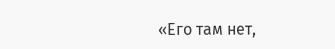«Его там нет,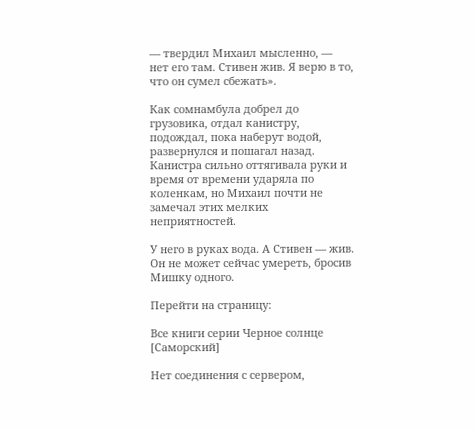— твердил Михаил мысленно, — нет его там. Стивен жив. Я верю в то, что он сумел сбежать».

Как сомнамбула добрел до грузовика, отдал канистру, подождал, пока наберут водой, развернулся и пошагал назад. Канистра сильно оттягивала руки и время от времени ударяла по коленкам, но Михаил почти не замечал этих мелких неприятностей.

У него в руках вода. А Стивен — жив. Он не может сейчас умереть, бросив Мишку одного.

Перейти на страницу:

Все книги серии Черное солнце [Саморский]

Нет соединения с сервером,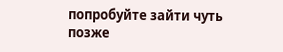попробуйте зайти чуть позже